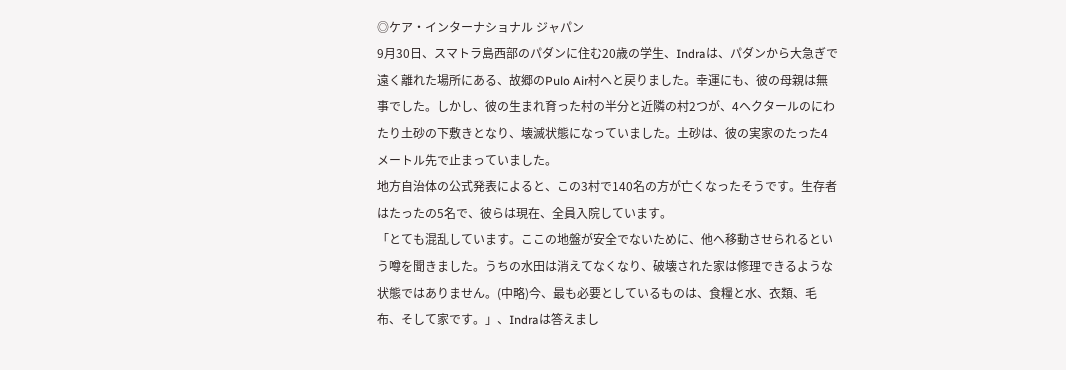◎ケア・インターナショナル ジャパン
9月30日、スマトラ島西部のパダンに住む20歳の学生、Indraは、パダンから大急ぎで遠く離れた場所にある、故郷のPulo Air村へと戻りました。幸運にも、彼の母親は無事でした。しかし、彼の生まれ育った村の半分と近隣の村2つが、4ヘクタールのにわたり土砂の下敷きとなり、壊滅状態になっていました。土砂は、彼の実家のたった4メートル先で止まっていました。
地方自治体の公式発表によると、この3村で140名の方が亡くなったそうです。生存者はたったの5名で、彼らは現在、全員入院しています。
「とても混乱しています。ここの地盤が安全でないために、他へ移動させられるという噂を聞きました。うちの水田は消えてなくなり、破壊された家は修理できるような状態ではありません。(中略)今、最も必要としているものは、食糧と水、衣類、毛布、そして家です。」、Indraは答えまし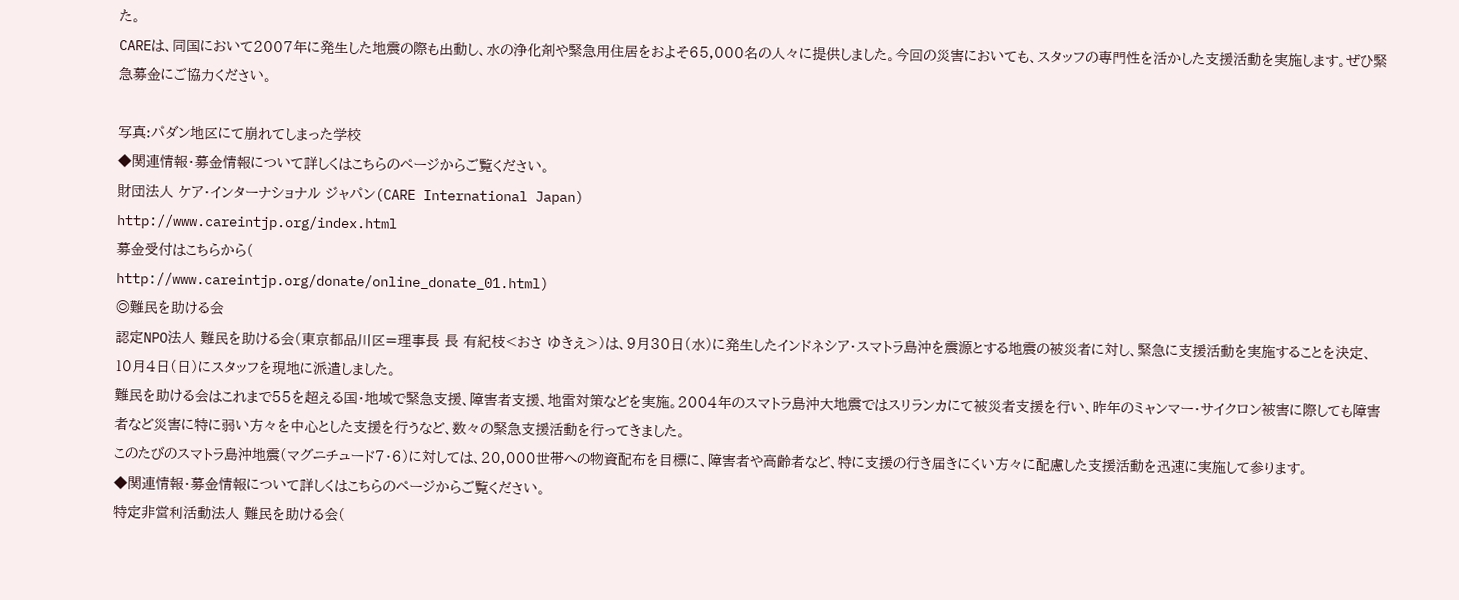た。
CAREは、同国において2007年に発生した地震の際も出動し、水の浄化剤や緊急用住居をおよそ65,000名の人々に提供しました。今回の災害においても、スタッフの専門性を活かした支援活動を実施します。ぜひ緊急募金にご協力ください。

写真:パダン地区にて崩れてしまった学校
◆関連情報・募金情報について詳しくはこちらのページからご覧ください。
財団法人 ケア・インターナショナル ジャパン(CARE International Japan)
http://www.careintjp.org/index.html
募金受付はこちらから(
http://www.careintjp.org/donate/online_donate_01.html)
◎難民を助ける会
認定NPO法人 難民を助ける会(東京都品川区=理事長 長 有紀枝<おさ ゆきえ>)は、9月30日(水)に発生したインドネシア・スマトラ島沖を震源とする地震の被災者に対し、緊急に支援活動を実施することを決定、10月4日(日)にスタッフを現地に派遣しました。
難民を助ける会はこれまで55を超える国・地域で緊急支援、障害者支援、地雷対策などを実施。2004年のスマトラ島沖大地震ではスリランカにて被災者支援を行い、昨年のミャンマー・サイクロン被害に際しても障害者など災害に特に弱い方々を中心とした支援を行うなど、数々の緊急支援活動を行ってきました。
このたびのスマトラ島沖地震(マグニチュード7・6)に対しては、20,000世帯への物資配布を目標に、障害者や高齢者など、特に支援の行き届きにくい方々に配慮した支援活動を迅速に実施して参ります。
◆関連情報・募金情報について詳しくはこちらのページからご覧ください。
特定非営利活動法人 難民を助ける会(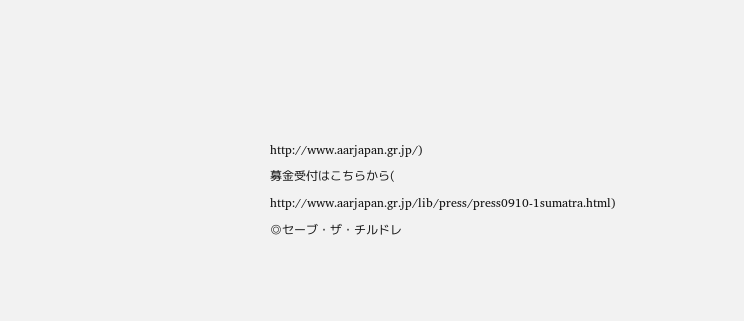http://www.aarjapan.gr.jp/)
募金受付はこちらから(
http://www.aarjapan.gr.jp/lib/press/press0910-1sumatra.html)
◎セーブ・ザ・チルドレ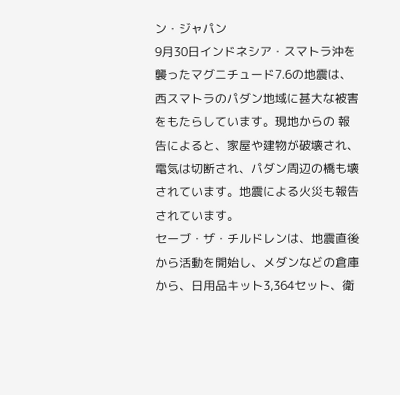ン・ジャパン
9月30日インドネシア・スマトラ沖を襲ったマグニチュード7.6の地震は、西スマトラのパダン地域に甚大な被害をもたらしています。現地からの 報告によると、家屋や建物が破壊され、電気は切断され、パダン周辺の橋も壊されています。地震による火災も報告されています。
セーブ・ザ・チルドレンは、地震直後から活動を開始し、メダンなどの倉庫から、日用品キット3,364セット、衛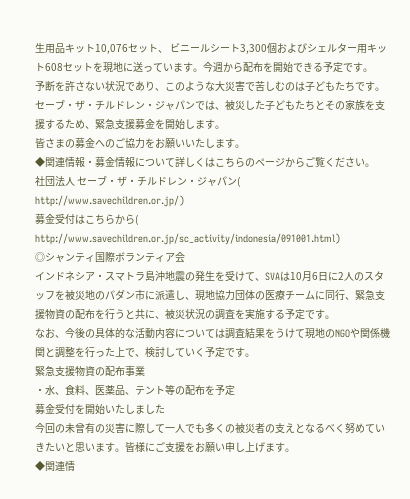生用品キット10,076セット、 ビニールシート3,300個およびシェルター用キット608セットを現地に送っています。今週から配布を開始できる予定です。
予断を許さない状況であり、このような大災害で苦しむのは子どもたちです。
セーブ・ザ・チルドレン・ジャパンでは、被災した子どもたちとその家族を支援するため、緊急支援募金を開始します。
皆さまの募金へのご協力をお願いいたします。
◆関連情報・募金情報について詳しくはこちらのページからご覧ください。
社団法人 セーブ・ザ・チルドレン・ジャパン(
http://www.savechildren.or.jp/)
募金受付はこちらから(
http://www.savechildren.or.jp/sc_activity/indonesia/091001.html)
◎シャンティ国際ボランティア会
インドネシア・スマトラ島沖地震の発生を受けて、SVAは10月6日に2人のスタッフを被災地のパダン市に派遣し、現地協力団体の医療チームに同行、緊急支援物資の配布を行うと共に、被災状況の調査を実施する予定です。
なお、今後の具体的な活動内容については調査結果をうけて現地のNGOや関係機関と調整を行った上で、検討していく予定です。
緊急支援物資の配布事業
・水、食料、医薬品、テント等の配布を予定
募金受付を開始いたしました
今回の未曾有の災害に際して一人でも多くの被災者の支えとなるべく努めていきたいと思います。皆様にご支援をお願い申し上げます。
◆関連情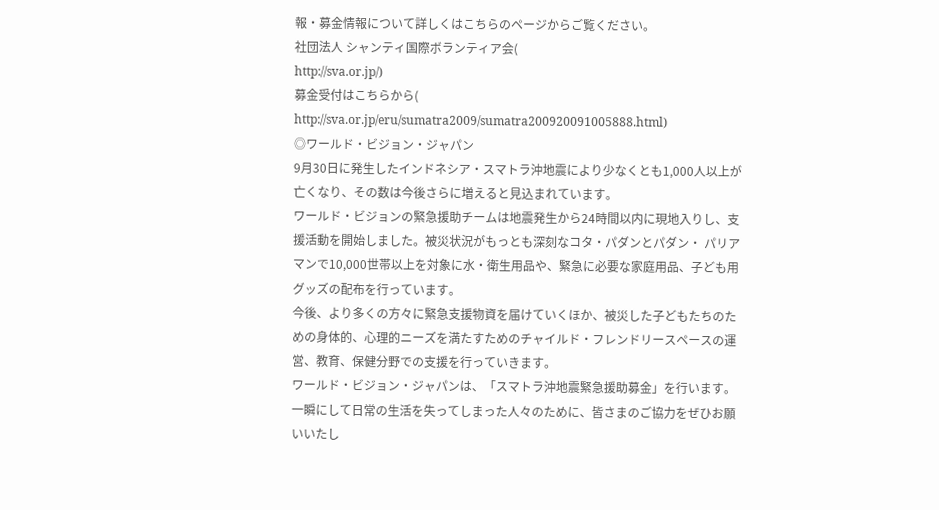報・募金情報について詳しくはこちらのページからご覧ください。
社団法人 シャンティ国際ボランティア会(
http://sva.or.jp/)
募金受付はこちらから(
http://sva.or.jp/eru/sumatra2009/sumatra200920091005888.html)
◎ワールド・ビジョン・ジャパン
9月30日に発生したインドネシア・スマトラ沖地震により少なくとも1,000人以上が亡くなり、その数は今後さらに増えると見込まれています。
ワールド・ビジョンの緊急援助チームは地震発生から24時間以内に現地入りし、支援活動を開始しました。被災状況がもっとも深刻なコタ・パダンとパダン・ パリアマンで10,000世帯以上を対象に水・衛生用品や、緊急に必要な家庭用品、子ども用グッズの配布を行っています。
今後、より多くの方々に緊急支援物資を届けていくほか、被災した子どもたちのための身体的、心理的ニーズを満たすためのチャイルド・フレンドリースペースの運営、教育、保健分野での支援を行っていきます。
ワールド・ビジョン・ジャパンは、「スマトラ沖地震緊急援助募金」を行います。
一瞬にして日常の生活を失ってしまった人々のために、皆さまのご協力をぜひお願いいたし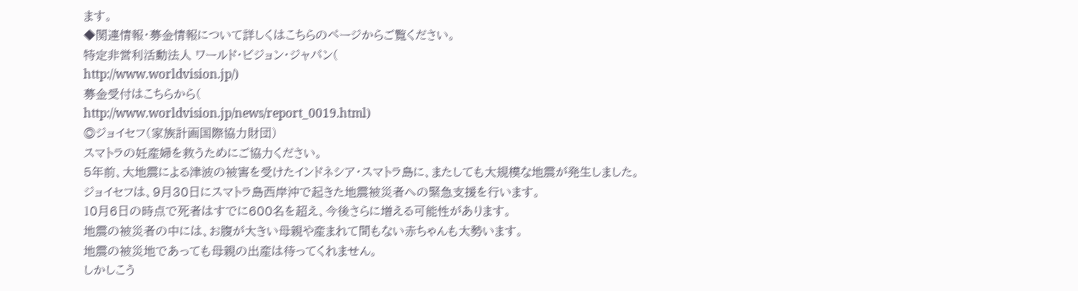ます。
◆関連情報・募金情報について詳しくはこちらのページからご覧ください。
特定非営利活動法人 ワールド・ビジョン・ジャパン(
http://www.worldvision.jp/)
募金受付はこちらから(
http://www.worldvision.jp/news/report_0019.html)
◎ジョイセフ(家族計画国際協力財団)
スマトラの妊産婦を救うためにご協力ください。
5年前、大地震による津波の被害を受けたインドネシア・スマトラ島に、またしても大規模な地震が発生しました。
ジョイセフは、9月30日にスマトラ島西岸沖で起きた地震被災者への緊急支援を行います。
10月6日の時点で死者はすでに600名を超え、今後さらに増える可能性があります。
地震の被災者の中には、お腹が大きい母親や産まれて間もない赤ちゃんも大勢います。
地震の被災地であっても母親の出産は待ってくれません。
しかしこう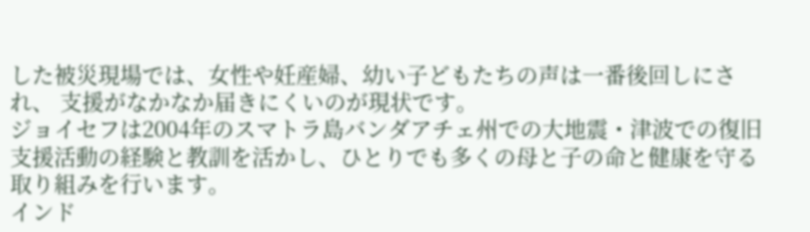した被災現場では、女性や妊産婦、幼い子どもたちの声は一番後回しにされ、 支援がなかなか届きにくいのが現状です。
ジョイセフは2004年のスマトラ島バンダアチェ州での大地震・津波での復旧支援活動の経験と教訓を活かし、ひとりでも多くの母と子の命と健康を守る取り組みを行います。
インド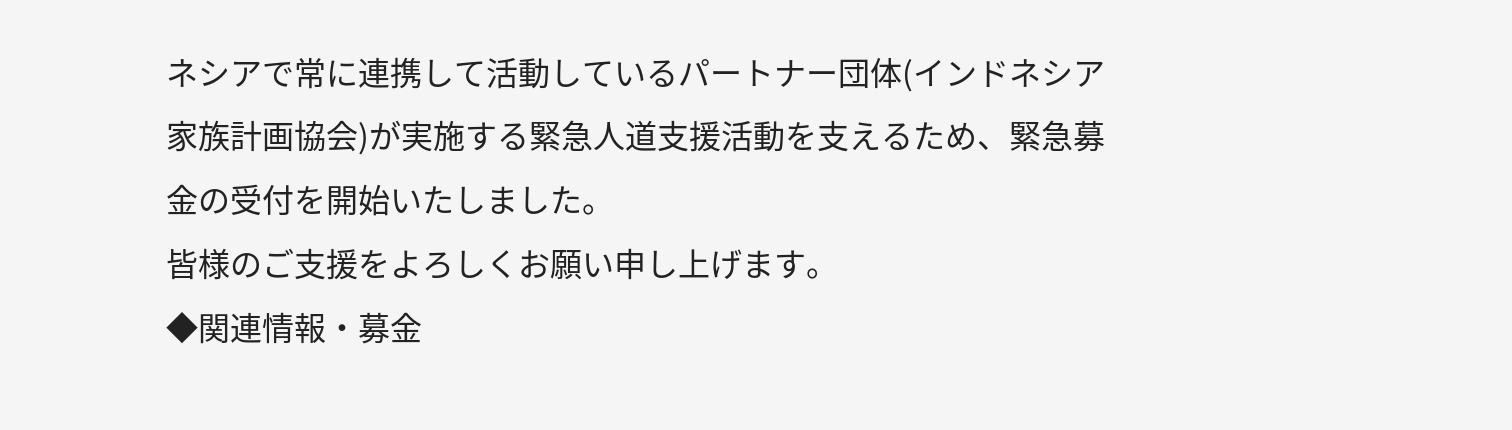ネシアで常に連携して活動しているパートナー団体(インドネシア家族計画協会)が実施する緊急人道支援活動を支えるため、緊急募金の受付を開始いたしました。
皆様のご支援をよろしくお願い申し上げます。
◆関連情報・募金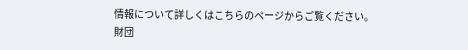情報について詳しくはこちらのページからご覧ください。
財団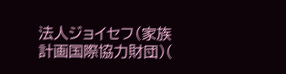法人ジョイセフ(家族計画国際協力財団)(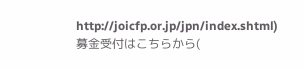http://joicfp.or.jp/jpn/index.shtml)
募金受付はこちらから(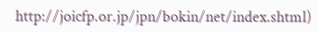http://joicfp.or.jp/jpn/bokin/net/index.shtml)